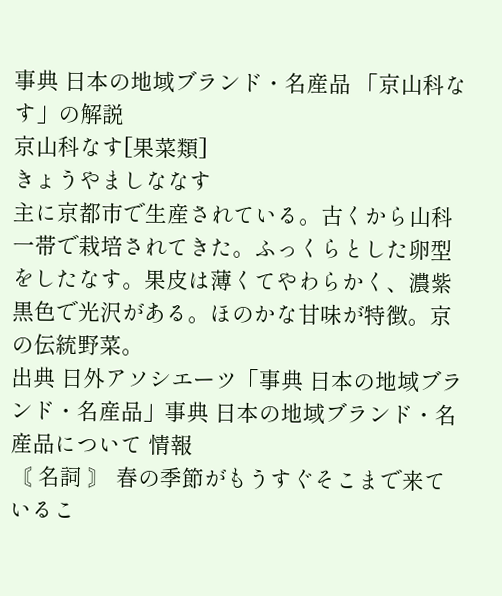事典 日本の地域ブランド・名産品 「京山科なす」の解説
京山科なす[果菜類]
きょうやましななす
主に京都市で生産されている。古くから山科一帯で栽培されてきた。ふっくらとした卵型をしたなす。果皮は薄くてやわらかく、濃紫黒色で光沢がある。ほのかな甘味が特徴。京の伝統野菜。
出典 日外アソシエーツ「事典 日本の地域ブランド・名産品」事典 日本の地域ブランド・名産品について 情報
〘 名詞 〙 春の季節がもうすぐそこまで来ているこ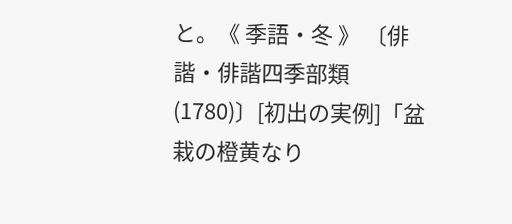と。《 季語・冬 》 〔俳諧・俳諧四季部類(1780)〕[初出の実例]「盆栽の橙黄なり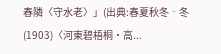春隣〈守水老〉」(出典:春夏秋冬‐冬(1903)〈河東碧梧桐・高...